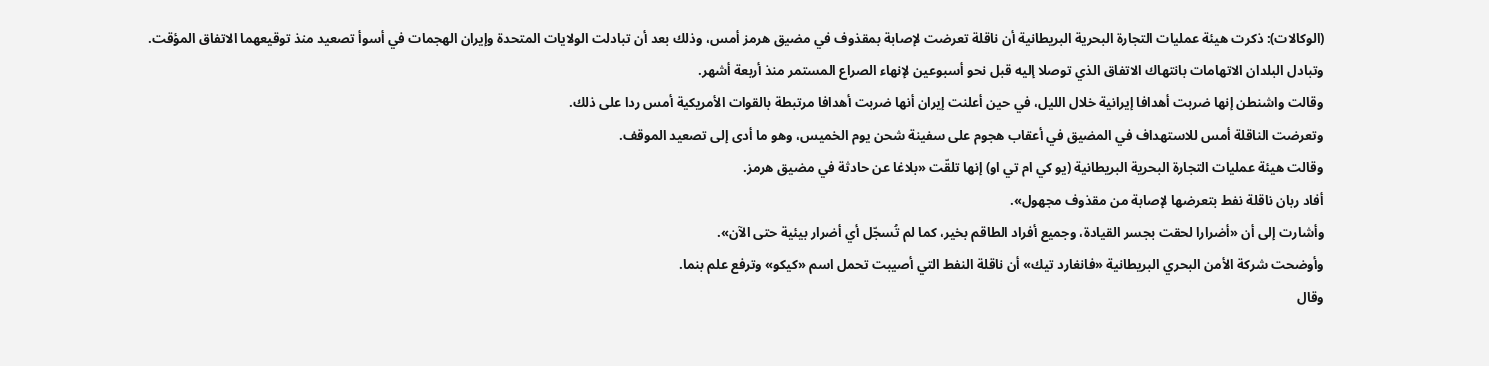(الوكالات): ذكرت هيئة عمليات التجارة البحرية البريطانية أن ناقلة تعرضت لإصابة بمقذوف في مضيق هرمز أمس، وذلك بعد أن تبادلت الولايات المتحدة وإيران الهجمات في أسوأ تصعيد منذ توقيعهما الاتفاق المؤقت.
وتبادل البلدان الاتهامات بانتهاك الاتفاق الذي توصلا إليه قبل نحو أسبوعين لإنهاء الصراع المستمر منذ أربعة أشهر.
وقالت واشنطن إنها ضربت أهدافا إيرانية خلال الليل، في حين أعلنت إيران أنها ضربت أهدافا مرتبطة بالقوات الأمريكية أمس ردا على ذلك.
وتعرضت الناقلة أمس للاستهداف في المضيق في أعقاب هجوم على سفينة شحن يوم الخميس، وهو ما أدى إلى تصعيد الموقف.
وقالت هيئة عمليات التجارة البحرية البريطانية (يو كي ام تي او) إنها تلقّت «بلاغا عن حادثة في مضيق هرمز.
أفاد ربان ناقلة نفط بتعرضها لإصابة من مقذوف مجهول».
وأشارت إلى أن «أضرارا لحقت بجسر القيادة، وجميع أفراد الطاقم بخير، كما لم تُسجّل أي أضرار بيئية حتى الآن».
وأوضحت شركة الأمن البحري البريطانية «فانغارد تيك» أن ناقلة النفط التي أصيبت تحمل اسم «كيكو» وترفع علم بنما.
وقال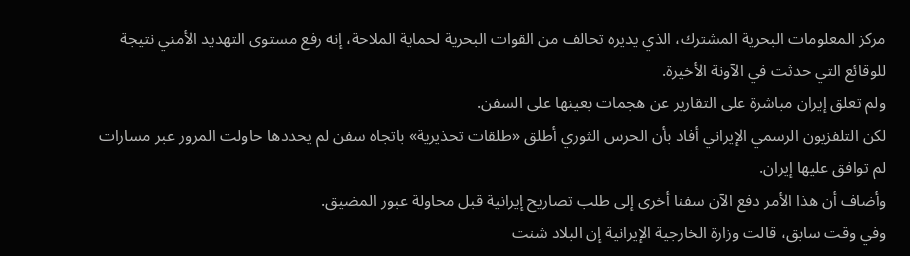مركز المعلومات البحرية المشترك، الذي يديره تحالف من القوات البحرية لحماية الملاحة، إنه رفع مستوى التهديد الأمني نتيجة للوقائع التي حدثت في الآونة الأخيرة.
ولم تعلق إيران مباشرة على التقارير عن هجمات بعينها على السفن.
لكن التلفزيون الرسمي الإيراني أفاد بأن الحرس الثوري أطلق «طلقات تحذيرية» باتجاه سفن لم يحددها حاولت المرور عبر مسارات لم توافق عليها إيران.
وأضاف أن هذا الأمر دفع الآن سفنا أخرى إلى طلب تصاريح إيرانية قبل محاولة عبور المضيق.
وفي وقت سابق، قالت وزارة الخارجية الإيرانية إن البلاد شنت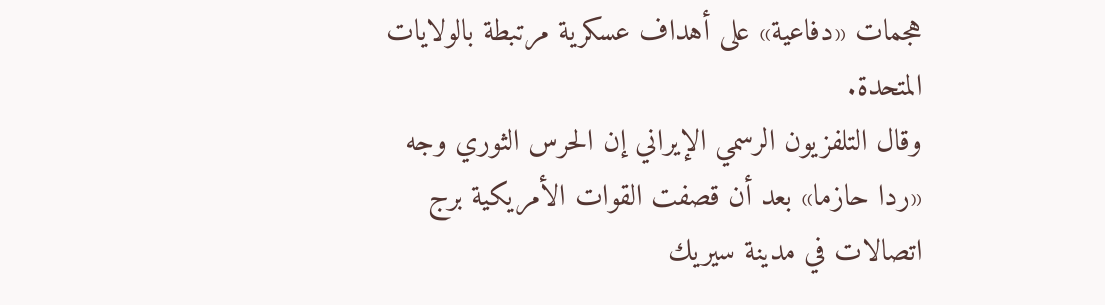هجمات «دفاعية» على أهداف عسكرية مرتبطة بالولايات المتحدة.
وقال التلفزيون الرسمي الإيراني إن الحرس الثوري وجه «ردا حازما» بعد أن قصفت القوات الأمريكية برج اتصالات في مدينة سيريك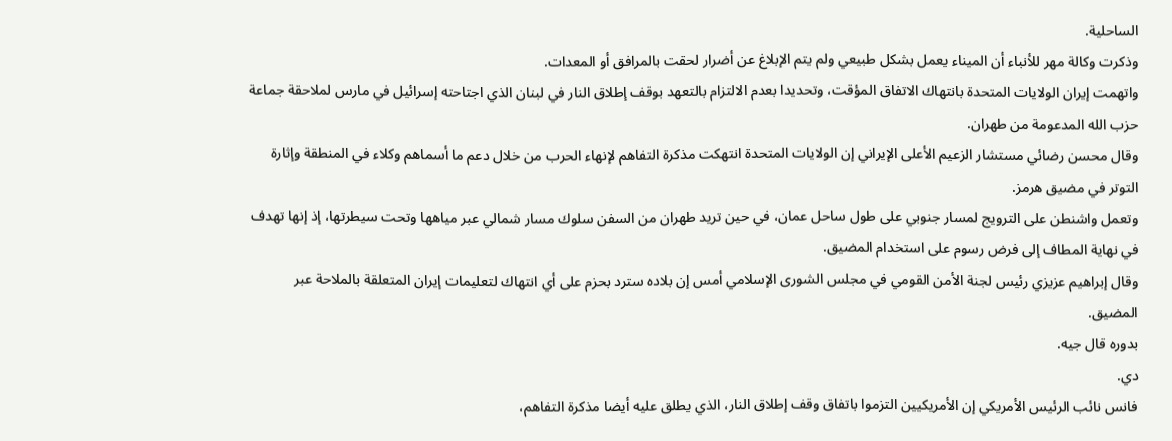الساحلية.
وذكرت وكالة مهر للأنباء أن الميناء يعمل بشكل طبيعي ولم يتم الإبلاغ عن أضرار لحقت بالمرافق أو المعدات.
واتهمت إيران الولايات المتحدة بانتهاك الاتفاق المؤقت، وتحديدا بعدم الالتزام بالتعهد بوقف إطلاق النار في لبنان الذي اجتاحته إسرائيل في مارس لملاحقة جماعة حزب الله المدعومة من طهران.
وقال محسن رضائي مستشار الزعيم الأعلى الإيراني إن الولايات المتحدة انتهكت مذكرة التفاهم لإنهاء الحرب من خلال دعم ما أسماهم وكلاء في المنطقة وإثارة التوتر في مضيق هرمز.
وتعمل واشنطن على الترويج لمسار جنوبي على طول ساحل عمان، في حين تريد طهران من السفن سلوك مسار شمالي عبر مياهها وتحت سيطرتها، إذ إنها تهدف في نهاية المطاف إلى فرض رسوم على استخدام المضيق.
وقال إبراهيم عزيزي رئيس لجنة الأمن القومي في مجلس الشورى الإسلامي أمس إن بلاده سترد بحزم على أي انتهاك لتعليمات إيران المتعلقة بالملاحة عبر المضيق.
بدوره قال جيه.
دي.
فانس نائب الرئيس الأمريكي إن الأمريكيين التزموا باتفاق وقف إطلاق النار، الذي يطلق عليه أيضا مذكرة التفاهم،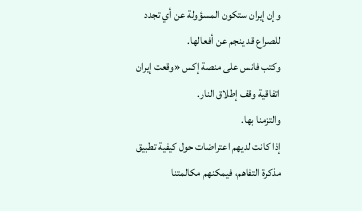وإن إيران ستكون المسؤولة عن أي تجدد للصراع قد ينجم عن أفعالها.
وكتب فانس على منصة إكس «وقعت إيران اتفاقية وقف إطلاق النار.
والتزمنا بها.
إذا كانت لديهم اعتراضات حول كيفية تطبيق مذكرة التفاهم، فيمكنهم مكالمتنا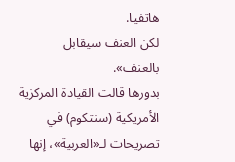هاتفيا.
لكن العنف سيقابل بالعنف».
بدورها قالت القيادة المركزية الأمريكية (سنتكوم) في تصريحات لـ«العربية»، إنها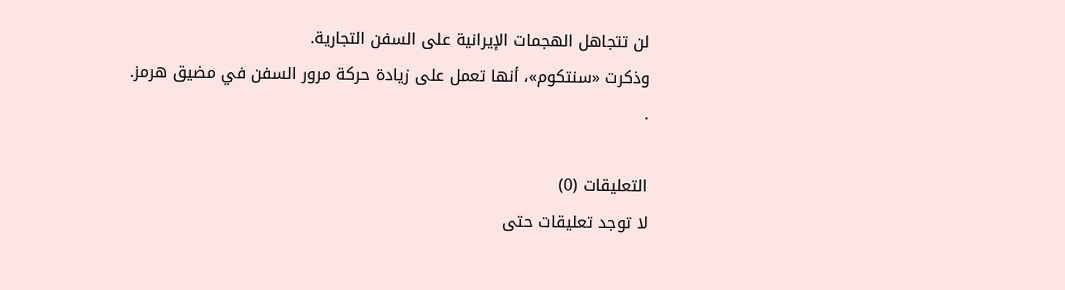لن تتجاهل الهجمات الإيرانية على السفن التجارية.
وذكرت «سنتكوم»، أنها تعمل على زيادة حركة مرور السفن في مضيق هرمز.
.

التعليقات (0)
لا توجد تعليقات حتى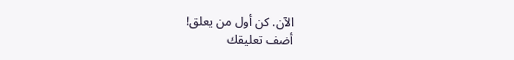الآن. كن أول من يعلق!
أضف تعليقك